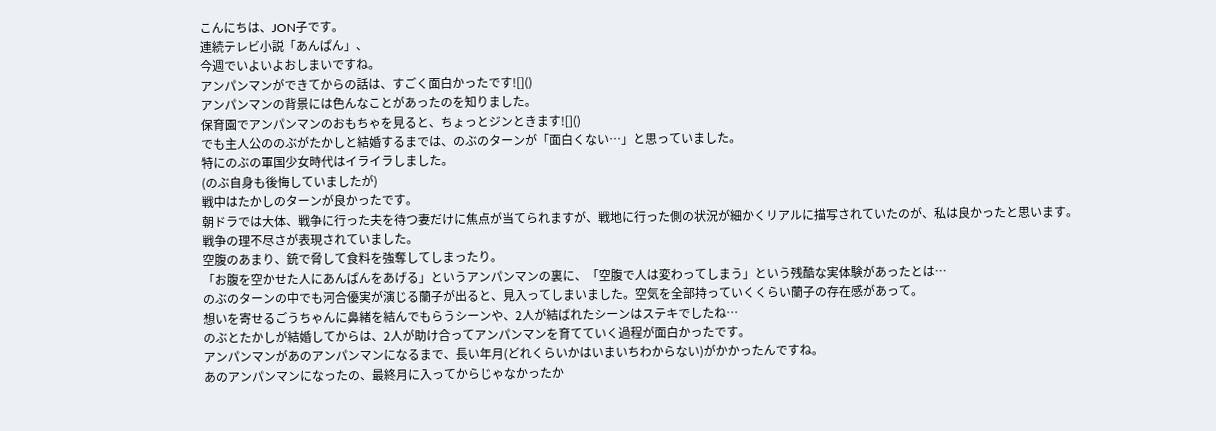こんにちは、JON子です。
連続テレビ小説「あんぱん」、
今週でいよいよおしまいですね。
アンパンマンができてからの話は、すごく面白かったです![]()
アンパンマンの背景には色んなことがあったのを知りました。
保育園でアンパンマンのおもちゃを見ると、ちょっとジンときます![]()
でも主人公ののぶがたかしと結婚するまでは、のぶのターンが「面白くない⋯」と思っていました。
特にのぶの軍国少女時代はイライラしました。
(のぶ自身も後悔していましたが)
戦中はたかしのターンが良かったです。
朝ドラでは大体、戦争に行った夫を待つ妻だけに焦点が当てられますが、戦地に行った側の状況が細かくリアルに描写されていたのが、私は良かったと思います。
戦争の理不尽さが表現されていました。
空腹のあまり、銃で脅して食料を強奪してしまったり。
「お腹を空かせた人にあんぱんをあげる」というアンパンマンの裏に、「空腹で人は変わってしまう」という残酷な実体験があったとは⋯
のぶのターンの中でも河合優実が演じる蘭子が出ると、見入ってしまいました。空気を全部持っていくくらい蘭子の存在感があって。
想いを寄せるごうちゃんに鼻緒を結んでもらうシーンや、2人が結ばれたシーンはステキでしたね⋯
のぶとたかしが結婚してからは、2人が助け合ってアンパンマンを育てていく過程が面白かったです。
アンパンマンがあのアンパンマンになるまで、長い年月(どれくらいかはいまいちわからない)がかかったんですね。
あのアンパンマンになったの、最終月に入ってからじゃなかったか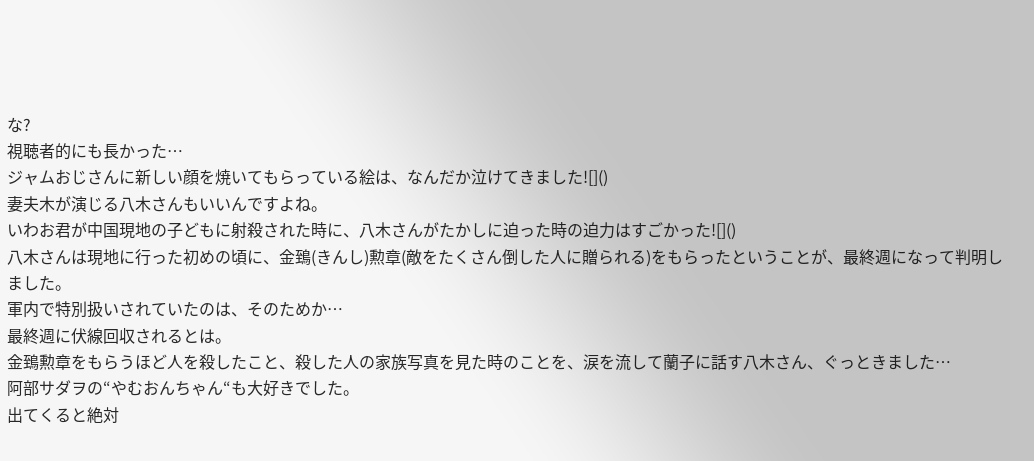な?
視聴者的にも長かった⋯
ジャムおじさんに新しい顔を焼いてもらっている絵は、なんだか泣けてきました![]()
妻夫木が演じる八木さんもいいんですよね。
いわお君が中国現地の子どもに射殺された時に、八木さんがたかしに迫った時の迫力はすごかった![]()
八木さんは現地に行った初めの頃に、金鵄(きんし)勲章(敵をたくさん倒した人に贈られる)をもらったということが、最終週になって判明しました。
軍内で特別扱いされていたのは、そのためか⋯
最終週に伏線回収されるとは。
金鵄勲章をもらうほど人を殺したこと、殺した人の家族写真を見た時のことを、涙を流して蘭子に話す八木さん、ぐっときました⋯
阿部サダヲの“やむおんちゃん“も大好きでした。
出てくると絶対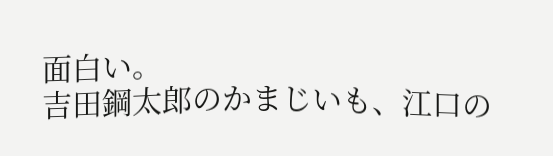面白い。
吉田鋼太郎のかまじいも、江口の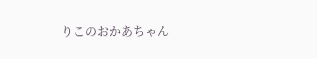りこのおかあちゃん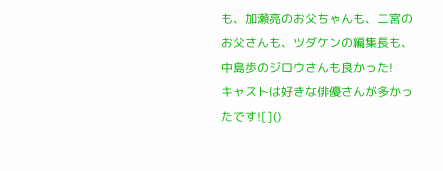も、加瀬亮のお父ちゃんも、二宮のお父さんも、ツダケンの編集長も、中島歩のジロウさんも良かった!
キャストは好きな俳優さんが多かったです![]()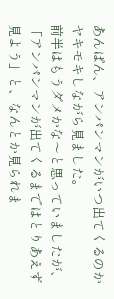あんぱん、アンパンマンがいつ出てくるのかヤキモキしながら見ました。
前半はもうダメかな〜と思っていましたが、「アンパンマンが出てくるまではとりあえず見よう」と、なんとか見られま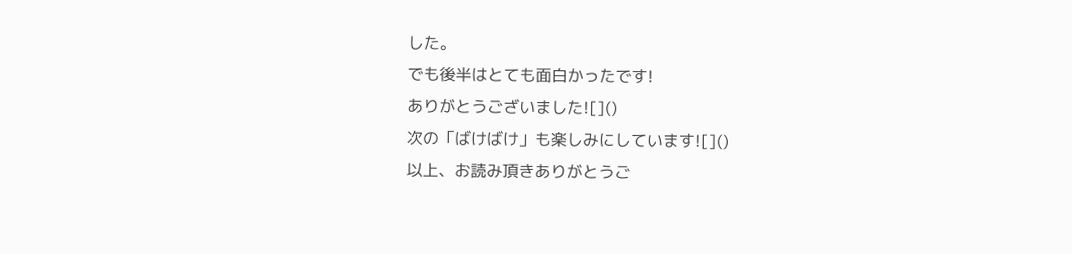した。
でも後半はとても面白かったです!
ありがとうございました![]()
次の「ばけばけ」も楽しみにしています![]()
以上、お読み頂きありがとうご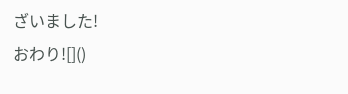ざいました!
おわり![]()